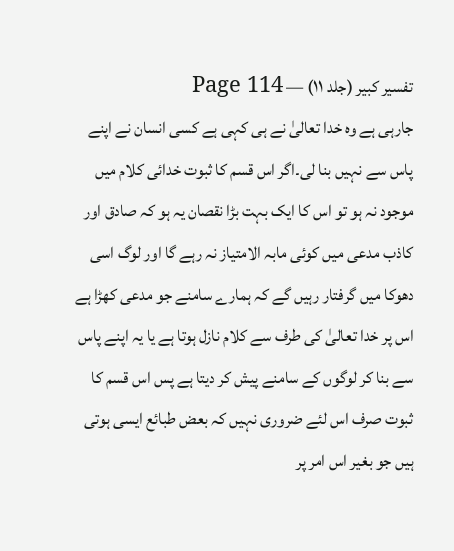تفسیر کبیر (جلد ۱۱) — Page 114
جارہی ہے وہ خدا تعالیٰ نے ہی کہی ہے کسی انسان نے اپنے پاس سے نہیں بنا لی۔اگر اس قسم کا ثبوت خدائی کلام میں موجود نہ ہو تو اس کا ایک بہت بڑا نقصان یہ ہو کہ صادق اور کاذب مدعی میں کوئی مابہ الامتیاز نہ رہے گا اور لوگ اسی دھوکا میں گرفتار رہیں گے کہ ہمارے سامنے جو مدعی کھڑا ہے اس پر خدا تعالیٰ کی طرف سے کلام نازل ہوتا ہے یا یہ اپنے پاس سے بنا کر لوگوں کے سامنے پیش کر دیتا ہے پس اس قسم کا ثبوت صرف اس لئے ضروری نہیں کہ بعض طبائع ایسی ہوتی ہیں جو بغیر اس امر پر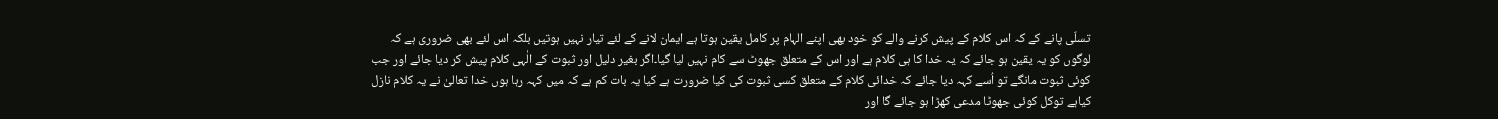تسلّی پانے کے کہ اس کلام کے پیش کرنے والے کو خود بھی اپنے الہام پر کامل یقین ہوتا ہے ایمان لانے کے لئے تیار نہیں ہوتیں بلکہ اس لئے بھی ضروری ہے کہ لوگوں کو یہ یقین ہو جائے کہ یہ خدا کا ہی کلام ہے اور اس کے متعلق جھوٹ سے کام نہیں لیا گیا۔اگر بغیر دلیل اور ثبوت کے الٰہی کلام پیش کر دیا جائے اور جب کوئی ثبوت مانگے تو اُسے کہہ دیا جائے کہ خدائی کلام کے متعلق کسی ثبوت کی کیا ضرورت ہے کیا یہ بات کم ہے کہ میں کہہ رہا ہوں خدا تعالیٰ نے یہ کلام نازل کیاہے توکل کوئی جھوٹا مدعی کھڑا ہو جائے گا اور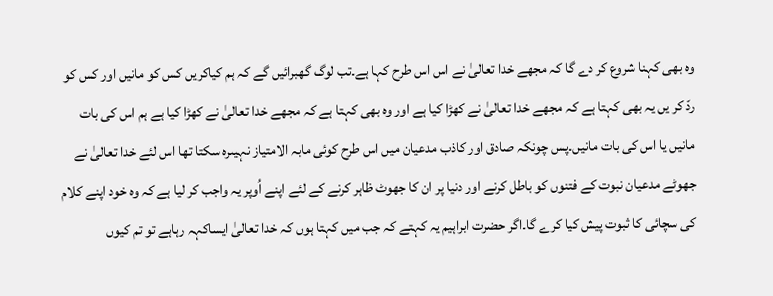وہ بھی کہنا شروع کر دے گا کہ مجھے خدا تعالیٰ نے اس اس طرح کہا ہے۔تب لوگ گھبرائیں گے کہ ہم کیاکریں کس کو مانیں اور کس کو ردّ کر یں یہ بھی کہتا ہے کہ مجھے خدا تعالیٰ نے کھڑا کیا ہے اور وہ بھی کہتا ہے کہ مجھے خدا تعالیٰ نے کھڑا کیا ہے ہم اس کی بات مانیں یا اس کی بات مانیں۔پس چونکہ صادق اور کاذب مدعیان میں اس طرح کوئی مابہ الامتیاز نہیںرہ سکتا تھا اس لئے خدا تعالیٰ نے جھوٹے مدعیان نبوت کے فتنوں کو باطل کرنے اور دنیا پر ان کا جھوٹ ظاہر کرنے کے لئے اپنے اُوپر یہ واجب کر لیا ہے کہ وہ خود اپنے کلام کی سچائی کا ثبوت پیش کیا کرے گا۔اگر حضرت ابراہیم یہ کہتے کہ جب میں کہتا ہوں کہ خدا تعالیٰ ایساکہہ رہاہے تو تم کیوں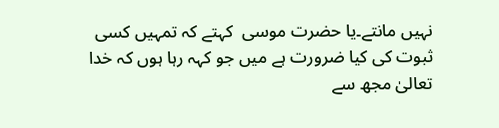نہیں مانتے۔یا حضرت موسی  کہتے کہ تمہیں کسی ثبوت کی کیا ضرورت ہے میں جو کہہ رہا ہوں کہ خدا تعالیٰ مجھ سے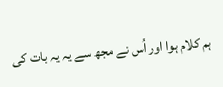ہم کلام ہوا اور اُس نے مجھ سے یہ یہ بات کی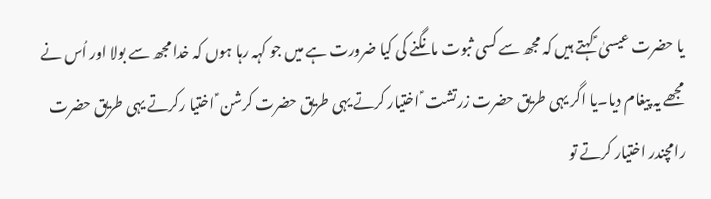یا حضرت عیسیٰ ؑ کہتے ہیں کہ مجھ سے کسی ثبوت مانگنے کی کیا ضرورت ہے میں جو کہہ رہا ہوں کہ خدا مجھ سے بولا اور اُس نے مجھے یہ پیغام دیا۔یا اگر یہی طریق حضرت زرتشت ؑ اختیار کرتے یہی طریق حضرت کرشن ؑ اختیا رکرتے یہی طریق حضرت رامچندر اختیار کرتے تو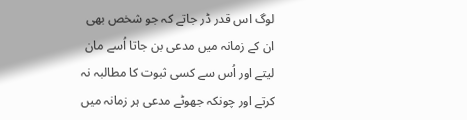لوگ اس قدر ڈر جاتے کہ جو شخص بھی ان کے زمانہ میں مدعی بن جاتا اُسے مان لیتے اور اُس سے کسی ثبوت کا مطالبہ نہ کرتے اور چونکہ جھوٹے مدعی ہر زمانہ میں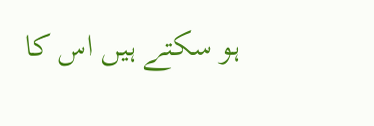ہو سکتے ہیں اس کا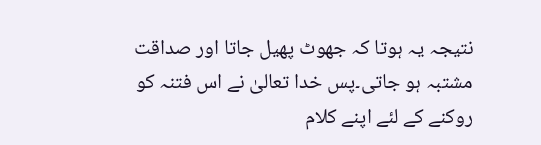نتیجہ یہ ہوتا کہ جھوٹ پھیل جاتا اور صداقت مشتبہ ہو جاتی۔پس خدا تعالیٰ نے اس فتنہ کو روکنے کے لئے اپنے کلام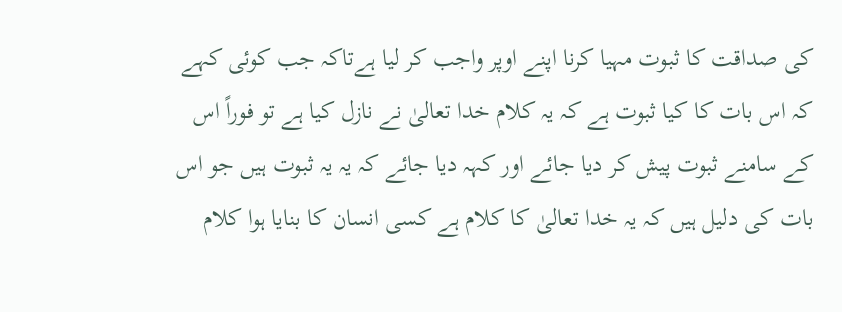کی صداقت کا ثبوت مہیا کرنا اپنے اوپر واجب کر لیا ہےتاکہ جب کوئی کہے کہ اس بات کا کیا ثبوت ہے کہ یہ کلام خدا تعالیٰ نے نازل کیا ہے تو فوراً اس کے سامنے ثبوت پیش کر دیا جائے اور کہہ دیا جائے کہ یہ یہ ثبوت ہیں جو اس بات کی دلیل ہیں کہ یہ خدا تعالیٰ کا کلام ہے کسی انسان کا بنایا ہوا کلام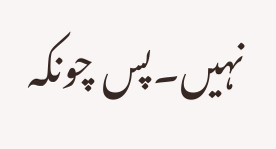نہیں۔پس چونکہ